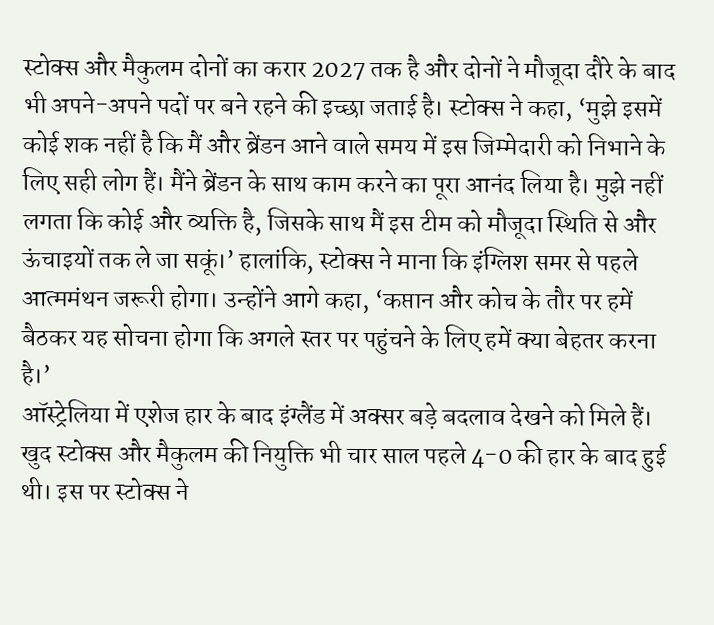स्टोक्स और मैकुलम दोनों का करार 2027 तक है और दोनों ने मौजूदा दौरे के बाद भी अपने-अपने पदों पर बने रहने की इच्छा जताई है। स्टोक्स ने कहा, ‘मुझे इसमें कोई शक नहीं है कि मैं और ब्रेंडन आने वाले समय में इस जिम्मेदारी को निभाने के लिए सही लोग हैं। मैंने ब्रेंडन के साथ काम करने का पूरा आनंद लिया है। मुझे नहीं लगता कि कोई और व्यक्ति है, जिसके साथ मैं इस टीम को मौजूदा स्थिति से और ऊंचाइयों तक ले जा सकूं।’ हालांकि, स्टोक्स ने माना कि इंग्लिश समर से पहले आत्ममंथन जरूरी होगा। उन्होंने आगे कहा, ‘कप्तान और कोच के तौर पर हमें बैठकर यह सोचना होगा कि अगले स्तर पर पहुंचने के लिए हमें क्या बेहतर करना है।’
ऑस्ट्रेलिया में एशेज हार के बाद इंग्लैंड में अक्सर बड़े बदलाव देखने को मिले हैं। खुद स्टोक्स और मैकुलम की नियुक्ति भी चार साल पहले 4-0 की हार के बाद हुई थी। इस पर स्टोक्स ने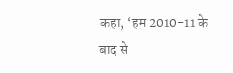कहा, ‘हम 2010-11 के बाद से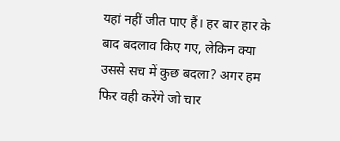यहां नहीं जीत पाए हैं। हर बार हार के बाद बदलाव किए गए, लेकिन क्या उससे सच में कुछ बदला? अगर हम फिर वही करेंगे जो चार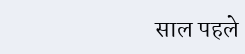साल पहले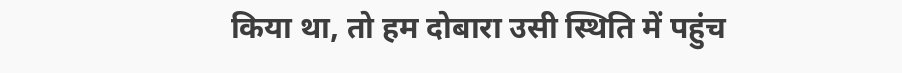किया था, तो हम दोबारा उसी स्थिति में पहुंच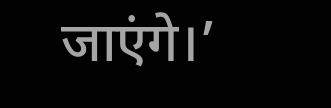जाएंगे।’